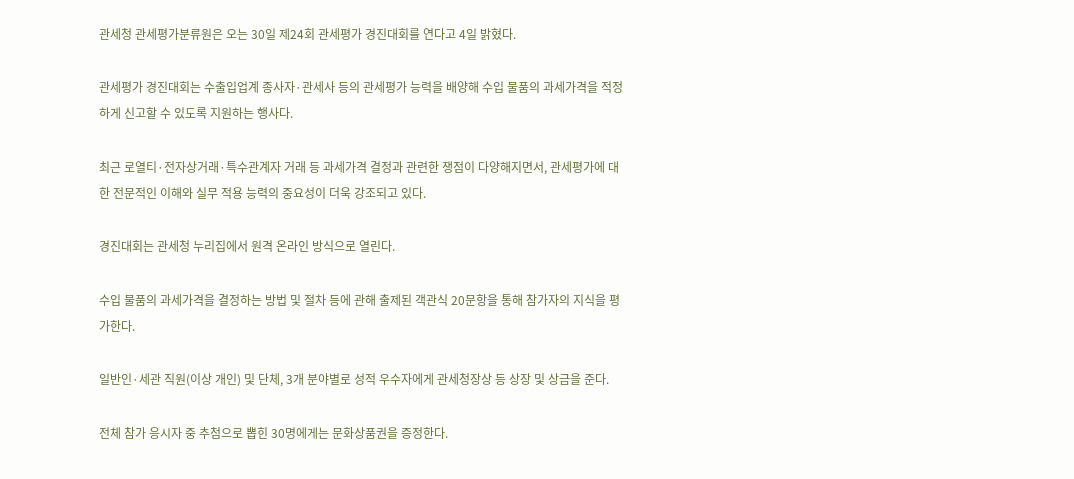관세청 관세평가분류원은 오는 30일 제24회 관세평가 경진대회를 연다고 4일 밝혔다.

관세평가 경진대회는 수출입업계 종사자·관세사 등의 관세평가 능력을 배양해 수입 물품의 과세가격을 적정하게 신고할 수 있도록 지원하는 행사다.

최근 로열티·전자상거래·특수관계자 거래 등 과세가격 결정과 관련한 쟁점이 다양해지면서, 관세평가에 대한 전문적인 이해와 실무 적용 능력의 중요성이 더욱 강조되고 있다.

경진대회는 관세청 누리집에서 원격 온라인 방식으로 열린다.

수입 물품의 과세가격을 결정하는 방법 및 절차 등에 관해 출제된 객관식 20문항을 통해 참가자의 지식을 평가한다.

일반인·세관 직원(이상 개인) 및 단체, 3개 분야별로 성적 우수자에게 관세청장상 등 상장 및 상금을 준다.

전체 참가 응시자 중 추첨으로 뽑힌 30명에게는 문화상품권을 증정한다.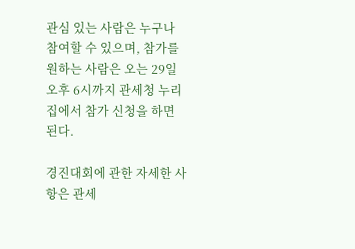관심 있는 사람은 누구나 참여할 수 있으며, 참가를 원하는 사람은 오는 29일 오후 6시까지 관세청 누리집에서 참가 신청을 하면 된다.

경진대회에 관한 자세한 사항은 관세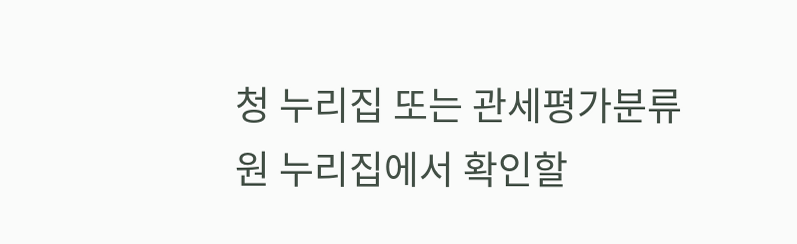청 누리집 또는 관세평가분류원 누리집에서 확인할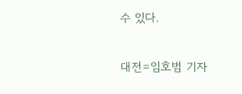수 있다.

대전=임호범 기자